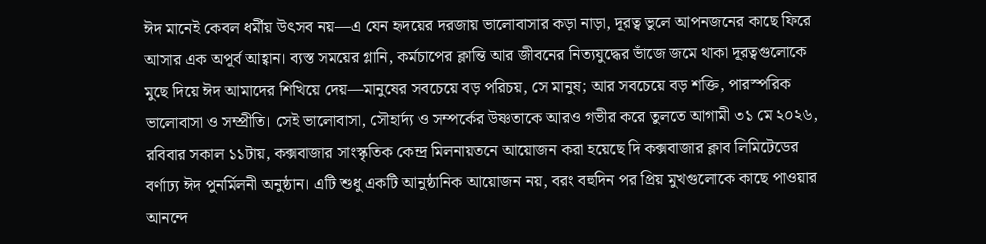ঈদ মানেই কেবল ধর্মীয় উৎসব নয়—এ যেন হৃদয়ের দরজায় ভালোবাসার কড়া নাড়া, দূরত্ব ভুলে আপনজনের কাছে ফিরে আসার এক অপূর্ব আহ্বান। ব্যস্ত সময়ের গ্লানি, কর্মচাপের ক্লান্তি আর জীবনের নিত্যযুদ্ধের ভাঁজে জমে থাকা দূরত্বগুলোকে মুছে দিয়ে ঈদ আমাদের শিখিয়ে দেয়—মানুষের সবচেয়ে বড় পরিচয়, সে মানুষ; আর সবচেয়ে বড় শক্তি, পারস্পরিক ভালোবাসা ও সম্প্রীতি। সেই ভালোবাসা, সৌহার্দ্য ও সম্পর্কের উষ্ণতাকে আরও গভীর করে তুলতে আগামী ৩১ মে ২০২৬, রবিবার সকাল ১১টায়, কক্সবাজার সাংস্কৃতিক কেন্দ্র মিলনায়তনে আয়োজন করা হয়েছে দি কক্সবাজার ক্লাব লিমিটেডের বর্ণাঢ্য ঈদ পুনর্মিলনী অনুষ্ঠান। এটি শুধু একটি আনুষ্ঠানিক আয়োজন নয়, বরং বহুদিন পর প্রিয় মুখগুলোকে কাছে পাওয়ার আনন্দে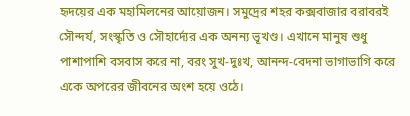হৃদয়ের এক মহামিলনের আয়োজন। সমুদ্রের শহর কক্সবাজার বরাবরই সৌন্দর্য, সংস্কৃতি ও সৌহার্দ্যের এক অনন্য ভূখণ্ড। এখানে মানুষ শুধু পাশাপাশি বসবাস করে না, বরং সুখ-দুঃখ, আনন্দ-বেদনা ভাগাভাগি করে একে অপরের জীবনের অংশ হয়ে ওঠে।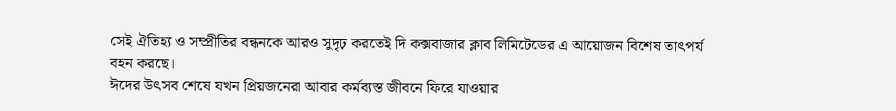সেই ঐতিহ্য ও সম্প্রীতির বন্ধনকে আরও সুদৃঢ় করতেই দি কক্সবাজার ক্লাব লিমিটেডের এ আয়োজন বিশেষ তাৎপর্য বহন করছে।
ঈদের উৎসব শেষে যখন প্রিয়জনেরা আবার কর্মব্যস্ত জীবনে ফিরে যাওয়ার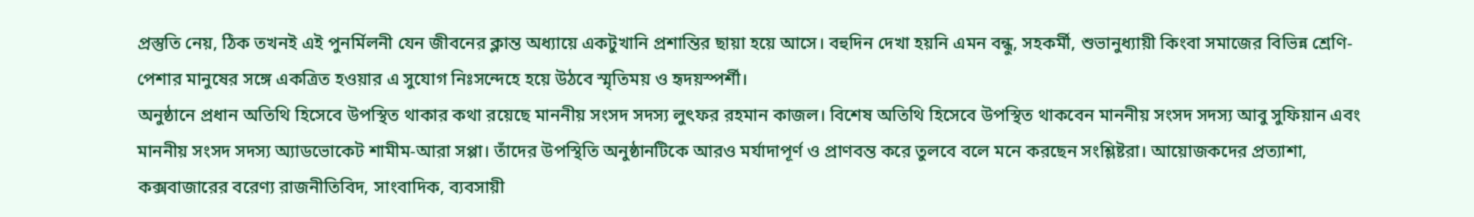প্রস্তুতি নেয়, ঠিক তখনই এই পুনর্মিলনী যেন জীবনের ক্লান্ত অধ্যায়ে একটুখানি প্রশান্তির ছায়া হয়ে আসে। বহুদিন দেখা হয়নি এমন বন্ধু, সহকর্মী, শুভানুধ্যায়ী কিংবা সমাজের বিভিন্ন শ্রেণি-পেশার মানুষের সঙ্গে একত্রিত হওয়ার এ সুযোগ নিঃসন্দেহে হয়ে উঠবে স্মৃতিময় ও হৃদয়স্পর্শী।
অনুষ্ঠানে প্রধান অতিথি হিসেবে উপস্থিত থাকার কথা রয়েছে মাননীয় সংসদ সদস্য লুৎফর রহমান কাজল। বিশেষ অতিথি হিসেবে উপস্থিত থাকবেন মাননীয় সংসদ সদস্য আবু সুফিয়ান এবং মাননীয় সংসদ সদস্য অ্যাডভোকেট শামীম-আরা সপ্পা। তাঁদের উপস্থিতি অনুষ্ঠানটিকে আরও মর্যাদাপূর্ণ ও প্রাণবন্ত করে তুলবে বলে মনে করছেন সংশ্লিষ্টরা। আয়োজকদের প্রত্যাশা, কক্সবাজারের বরেণ্য রাজনীতিবিদ, সাংবাদিক, ব্যবসায়ী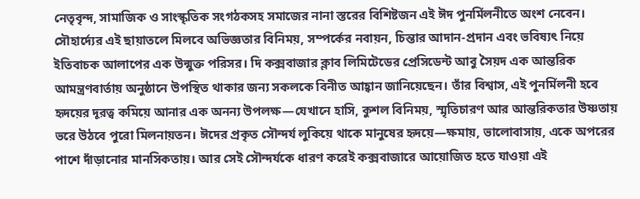নেতৃবৃন্দ, সামাজিক ও সাংস্কৃতিক সংগঠকসহ সমাজের নানা স্তরের বিশিষ্টজন এই ঈদ পুনর্মিলনীতে অংশ নেবেন। সৌহার্দ্যের এই ছায়াতলে মিলবে অভিজ্ঞতার বিনিময়, সম্পর্কের নবায়ন, চিন্তার আদান-প্রদান এবং ভবিষ্যৎ নিয়ে ইতিবাচক আলাপের এক উন্মুক্ত পরিসর। দি কক্সবাজার ক্লাব লিমিটেডের প্রেসিডেন্ট আবু সৈয়দ এক আন্তরিক আমন্ত্রণবার্তায় অনুষ্ঠানে উপস্থিত থাকার জন্য সকলকে বিনীত আহ্বান জানিয়েছেন। তাঁর বিশ্বাস, এই পুনর্মিলনী হবে হৃদয়ের দূরত্ব কমিয়ে আনার এক অনন্য উপলক্ষ—যেখানে হাসি, কুশল বিনিময়, স্মৃতিচারণ আর আন্তরিকতার উষ্ণতায় ভরে উঠবে পুরো মিলনায়তন। ঈদের প্রকৃত সৌন্দর্য লুকিয়ে থাকে মানুষের হৃদয়ে—ক্ষমায়, ভালোবাসায়, একে অপরের পাশে দাঁড়ানোর মানসিকতায়। আর সেই সৌন্দর্যকে ধারণ করেই কক্সবাজারে আয়োজিত হতে যাওয়া এই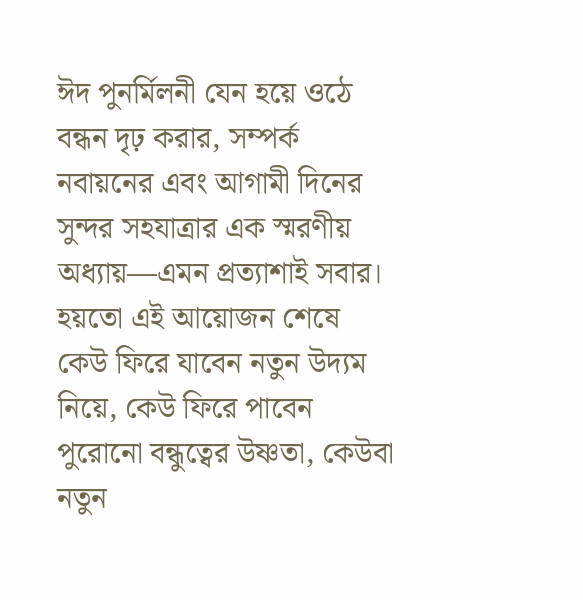ঈদ পুনর্মিলনী যেন হয়ে ওঠে বন্ধন দৃঢ় করার, সম্পর্ক নবায়নের এবং আগামী দিনের সুন্দর সহযাত্রার এক স্মরণীয় অধ্যায়—এমন প্রত্যাশাই সবার। হয়তো এই আয়োজন শেষে কেউ ফিরে যাবেন নতুন উদ্যম নিয়ে, কেউ ফিরে পাবেন পুরোনো বন্ধুত্বের উষ্ণতা, কেউবা নতুন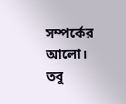সম্পর্কের আলো। তবু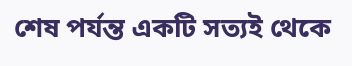শেষ পর্যন্ত একটি সত্যই থেকে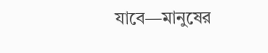যাবে—মানুষের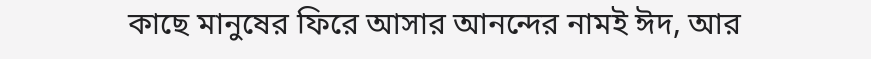কাছে মানুষের ফিরে আসার আনন্দের নামই ঈদ, আর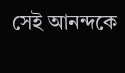সেই আনন্দকে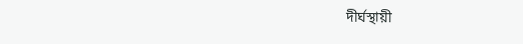দীর্ঘস্থায়ী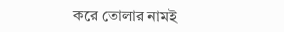করে তোলার নামই